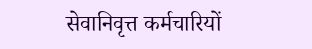सेवानिवृत्त कर्मचारियों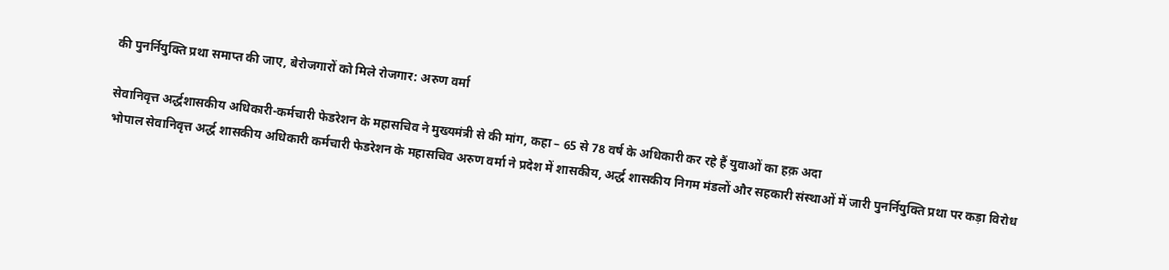की पुनर्नियुक्ति प्रथा समाप्त की जाए, बेरोजगारों को मिले रोजगार: अरुण वर्मा

सेवानिवृत्त अर्द्धशासकीय अधिकारी-कर्मचारी फेडरेशन के महासचिव ने मुख्यमंत्री से की मांग, कहा – 65 से 78 वर्ष के अधिकारी कर रहे हैं युवाओं का हक़ अदा
भोपाल सेवानिवृत्त अर्द्ध शासकीय अधिकारी कर्मचारी फेडरेशन के महासचिव अरुण वर्मा ने प्रदेश में शासकीय, अर्द्ध शासकीय निगम मंडलों और सहकारी संस्थाओं में जारी पुनर्नियुक्ति प्रथा पर कड़ा विरोध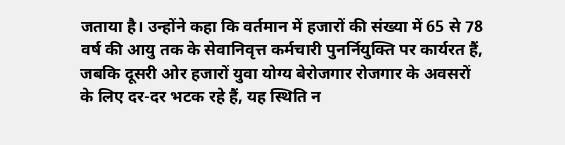जताया है। उन्होंने कहा कि वर्तमान में हजारों की संख्या में 65 से 78 वर्ष की आयु तक के सेवानिवृत्त कर्मचारी पुनर्नियुक्ति पर कार्यरत हैं, जबकि दूसरी ओर हजारों युवा योग्य बेरोजगार रोजगार के अवसरों के लिए दर-दर भटक रहे हैं, यह स्थिति न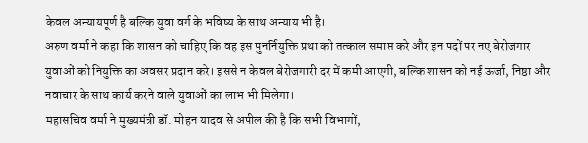केवल अन्यायपूर्ण है बल्कि युवा वर्ग के भविष्य के साथ अन्याय भी है।
अरुण वर्मा ने कहा कि शासन को चाहिए कि वह इस पुनर्नियुक्ति प्रथा को तत्काल समाप्त करे और इन पदों पर नए बेरोजगार युवाओं को नियुक्ति का अवसर प्रदान करे। इससे न केवल बेरोजगारी दर में कमी आएगी, बल्कि शासन को नई ऊर्जा, निष्ठा और नवाचार के साथ कार्य करने वाले युवाओं का लाभ भी मिलेगा।
महासचिव वर्मा ने मुख्यमंत्री डॉ. मोहन यादव से अपील की है कि सभी विभागों,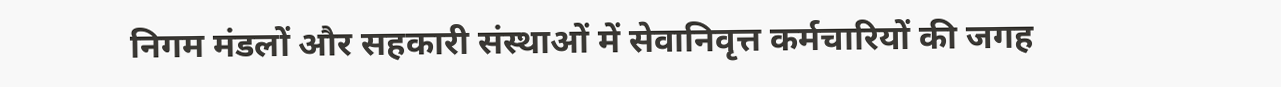निगम मंडलों और सहकारी संस्थाओं में सेवानिवृत्त कर्मचारियों की जगह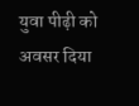युवा पीढ़ी को अवसर दिया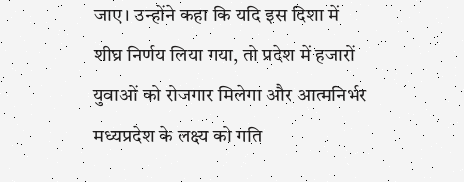जाए। उन्होंने कहा कि यदि इस दिशा में शीघ्र निर्णय लिया गया, तो प्रदेश में हजारों युवाओं को रोजगार मिलेगा और आत्मनिर्भर मध्यप्रदेश के लक्ष्य को गति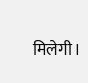मिलेगी।